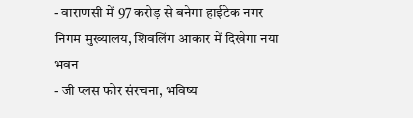- वाराणसी में 97 करोड़ से बनेगा हाईटेक नगर निगम मुख्यालय, शिवलिंग आकार में दिखेगा नया भवन
- जी प्लस फोर संरचना, भविष्य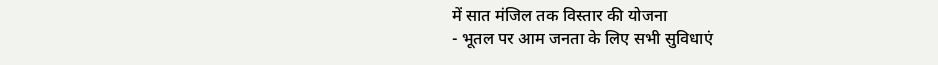में सात मंजिल तक विस्तार की योजना
- भूतल पर आम जनता के लिए सभी सुविधाएं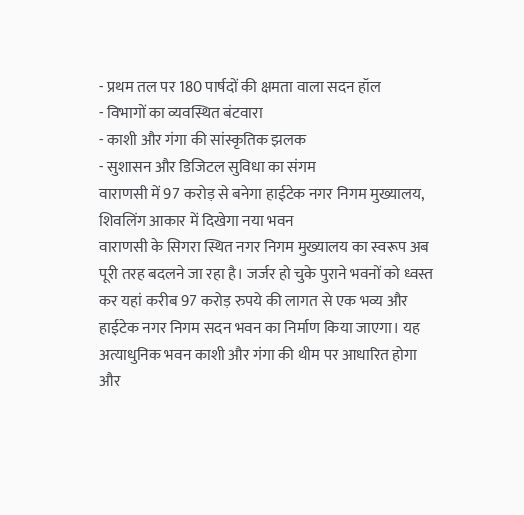- प्रथम तल पर 180 पार्षदों की क्षमता वाला सदन हॉल
- विभागों का व्यवस्थित बंटवारा
- काशी और गंगा की सांस्कृतिक झलक
- सुशासन और डिजिटल सुविधा का संगम
वाराणसी में 97 करोड़ से बनेगा हाईटेक नगर निगम मुख्यालय, शिवलिंग आकार में दिखेगा नया भवन
वाराणसी के सिगरा स्थित नगर निगम मुख्यालय का स्वरूप अब पूरी तरह बदलने जा रहा है। जर्जर हो चुके पुराने भवनों को ध्वस्त कर यहां करीब 97 करोड़ रुपये की लागत से एक भव्य और हाईटेक नगर निगम सदन भवन का निर्माण किया जाएगा। यह अत्याधुनिक भवन काशी और गंगा की थीम पर आधारित होगा और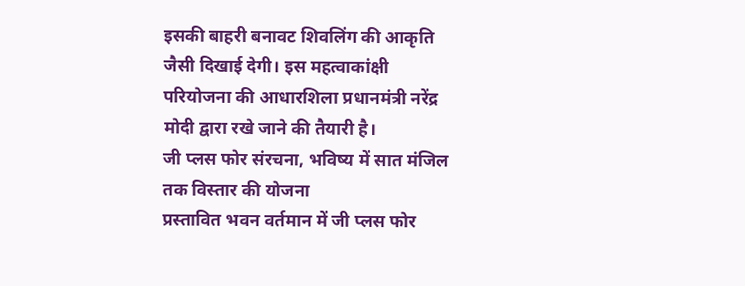इसकी बाहरी बनावट शिवलिंग की आकृति जैसी दिखाई देगी। इस महत्वाकांक्षी परियोजना की आधारशिला प्रधानमंत्री नरेंद्र मोदी द्वारा रखे जाने की तैयारी है।
जी प्लस फोर संरचना, भविष्य में सात मंजिल तक विस्तार की योजना
प्रस्तावित भवन वर्तमान में जी प्लस फोर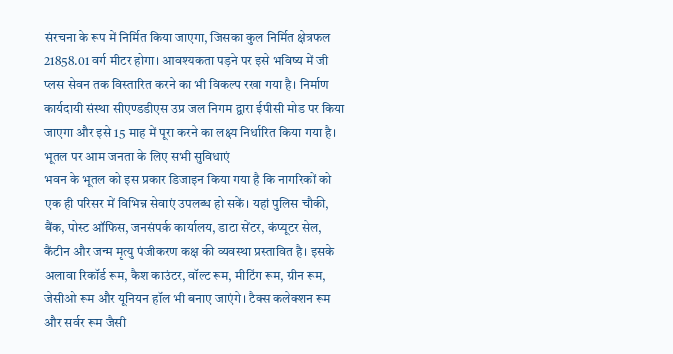संरचना के रूप में निर्मित किया जाएगा, जिसका कुल निर्मित क्षेत्रफल 21858.01 वर्ग मीटर होगा। आवश्यकता पड़ने पर इसे भविष्य में जी प्लस सेवन तक विस्तारित करने का भी विकल्प रखा गया है। निर्माण कार्यदायी संस्था सीएण्डडीएस उप्र जल निगम द्वारा ईपीसी मोड पर किया जाएगा और इसे 15 माह में पूरा करने का लक्ष्य निर्धारित किया गया है।
भूतल पर आम जनता के लिए सभी सुविधाएं
भवन के भूतल को इस प्रकार डिजाइन किया गया है कि नागरिकों को एक ही परिसर में विभिन्न सेवाएं उपलब्ध हो सकें। यहां पुलिस चौकी, बैंक, पोस्ट ऑफिस, जनसंपर्क कार्यालय, डाटा सेंटर, कंप्यूटर सेल, कैंटीन और जन्म मृत्यु पंजीकरण कक्ष की व्यवस्था प्रस्तावित है। इसके अलावा रिकॉर्ड रूम, कैश काउंटर, वॉल्ट रूम, मीटिंग रूम, ग्रीन रूम, जेसीओ रूम और यूनियन हॉल भी बनाए जाएंगे। टैक्स कलेक्शन रूम और सर्वर रूम जैसी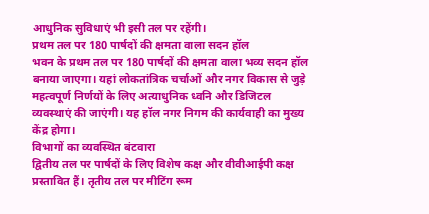आधुनिक सुविधाएं भी इसी तल पर रहेंगी।
प्रथम तल पर 180 पार्षदों की क्षमता वाला सदन हॉल
भवन के प्रथम तल पर 180 पार्षदों की क्षमता वाला भव्य सदन हॉल बनाया जाएगा। यहां लोकतांत्रिक चर्चाओं और नगर विकास से जुड़े महत्वपूर्ण निर्णयों के लिए अत्याधुनिक ध्वनि और डिजिटल व्यवस्थाएं की जाएंगी। यह हॉल नगर निगम की कार्यवाही का मुख्य केंद्र होगा।
विभागों का व्यवस्थित बंटवारा
द्वितीय तल पर पार्षदों के लिए विशेष कक्ष और वीवीआईपी कक्ष प्रस्तावित हैं। तृतीय तल पर मीटिंग रूम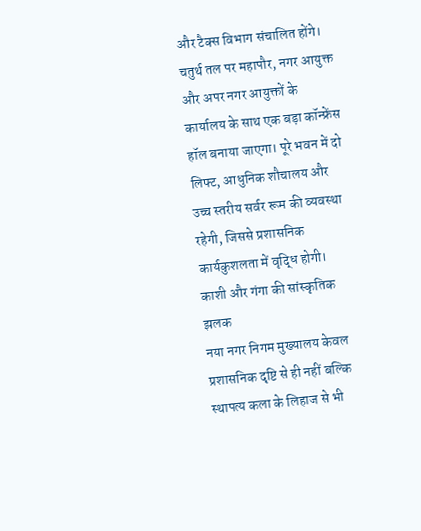और टैक्स विभाग संचालित होंगे। चतुर्थ तल पर महापौर, नगर आयुक्त और अपर नगर आयुक्तों के कार्यालय के साथ एक बड़ा कॉन्फ्रेंस हॉल बनाया जाएगा। पूरे भवन में दो लिफ्ट, आधुनिक शौचालय और उच्च स्तरीय सर्वर रूम की व्यवस्था रहेगी, जिससे प्रशासनिक कार्यकुशलता में वृद्धि होगी।
काशी और गंगा की सांस्कृतिक झलक
नया नगर निगम मुख्यालय केवल प्रशासनिक दृष्टि से ही नहीं बल्कि स्थापत्य कला के लिहाज से भी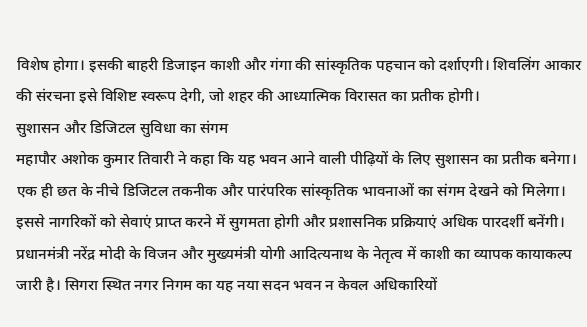विशेष होगा। इसकी बाहरी डिजाइन काशी और गंगा की सांस्कृतिक पहचान को दर्शाएगी। शिवलिंग आकार की संरचना इसे विशिष्ट स्वरूप देगी, जो शहर की आध्यात्मिक विरासत का प्रतीक होगी।
सुशासन और डिजिटल सुविधा का संगम
महापौर अशोक कुमार तिवारी ने कहा कि यह भवन आने वाली पीढ़ियों के लिए सुशासन का प्रतीक बनेगा। एक ही छत के नीचे डिजिटल तकनीक और पारंपरिक सांस्कृतिक भावनाओं का संगम देखने को मिलेगा। इससे नागरिकों को सेवाएं प्राप्त करने में सुगमता होगी और प्रशासनिक प्रक्रियाएं अधिक पारदर्शी बनेंगी।
प्रधानमंत्री नरेंद्र मोदी के विजन और मुख्यमंत्री योगी आदित्यनाथ के नेतृत्व में काशी का व्यापक कायाकल्प जारी है। सिगरा स्थित नगर निगम का यह नया सदन भवन न केवल अधिकारियों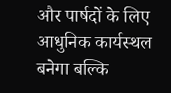और पार्षदों के लिए आधुनिक कार्यस्थल बनेगा बल्कि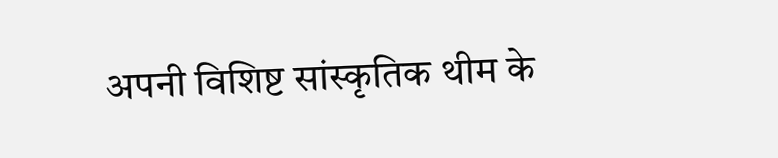अपनी विशिष्ट सांस्कृतिक थीम के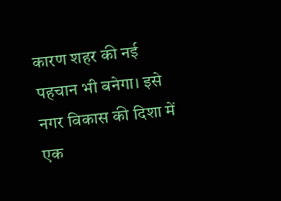कारण शहर की नई पहचान भी बनेगा। इसे नगर विकास की दिशा में एक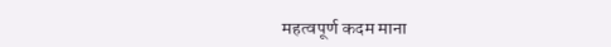महत्वपूर्ण कदम माना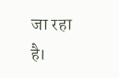जा रहा है।